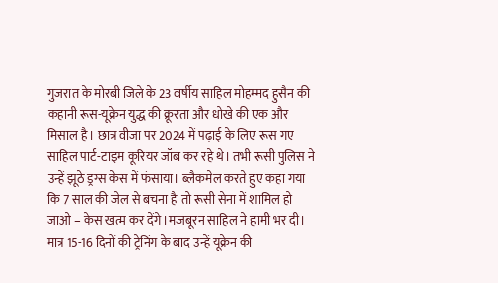गुजरात के मोरबी जिले के 23 वर्षीय साहिल मोहम्मद हुसैन की कहानी रूस-यूक्रेन युद्ध की क्रूरता और धोखे की एक और मिसाल है। छात्र वीजा पर 2024 में पढ़ाई के लिए रूस गए साहिल पार्ट-टाइम कूरियर जॉब कर रहे थे। तभी रूसी पुलिस ने उन्हें झूठे ड्रग्स केस में फंसाया। ब्लैकमेल करते हुए कहा गया कि 7 साल की जेल से बचना है तो रूसी सेना में शामिल हो जाओ – केस खत्म कर देंगे।मजबूरन साहिल ने हामी भर दी। मात्र 15-16 दिनों की ट्रेनिंग के बाद उन्हें यूक्रेन की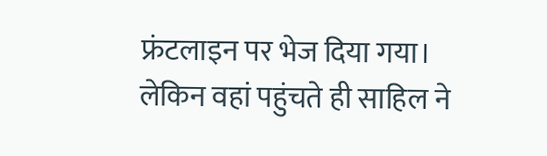फ्रंटलाइन पर भेज दिया गया। लेकिन वहां पहुंचते ही साहिल ने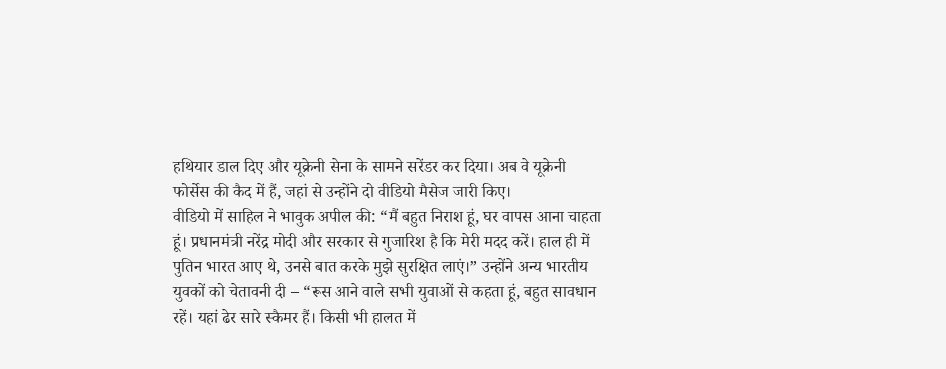हथियार डाल दिए और यूक्रेनी सेना के सामने सरेंडर कर दिया। अब वे यूक्रेनी फोर्सेस की कैद में हैं, जहां से उन्होंने दो वीडियो मैसेज जारी किए।
वीडियो में साहिल ने भावुक अपील की: “मैं बहुत निराश हूं, घर वापस आना चाहता हूं। प्रधानमंत्री नरेंद्र मोदी और सरकार से गुजारिश है कि मेरी मदद करें। हाल ही में पुतिन भारत आए थे, उनसे बात करके मुझे सुरक्षित लाएं।” उन्होंने अन्य भारतीय युवकों को चेतावनी दी – “रूस आने वाले सभी युवाओं से कहता हूं, बहुत सावधान रहें। यहां ढेर सारे स्कैमर हैं। किसी भी हालत में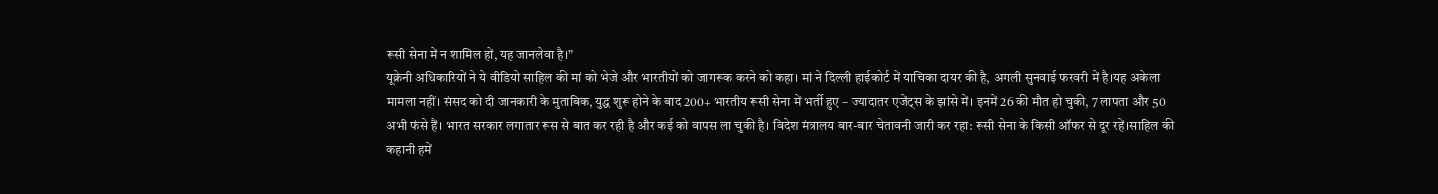रूसी सेना में न शामिल हों, यह जानलेवा है।”
यूक्रेनी अधिकारियों ने ये वीडियो साहिल की मां को भेजे और भारतीयों को जागरूक करने को कहा। मां ने दिल्ली हाईकोर्ट में याचिका दायर की है, अगली सुनवाई फरवरी में है।यह अकेला मामला नहीं। संसद को दी जानकारी के मुताबिक, युद्ध शुरू होने के बाद 200+ भारतीय रूसी सेना में भर्ती हुए – ज्यादातर एजेंट्स के झांसे में। इनमें 26 की मौत हो चुकी, 7 लापता और 50 अभी फंसे हैं। भारत सरकार लगातार रूस से बात कर रही है और कई को वापस ला चुकी है। विदेश मंत्रालय बार-बार चेतावनी जारी कर रहा: रूसी सेना के किसी ऑफर से दूर रहें।साहिल की कहानी हमें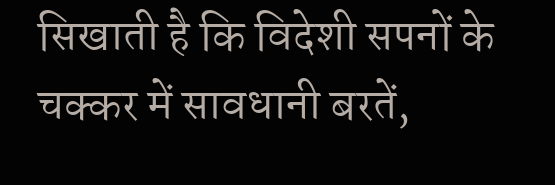सिखाती है कि विदेशी सपनों के चक्कर में सावधानी बरतें,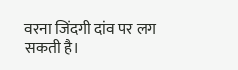वरना जिंदगी दांव पर लग सकती है।